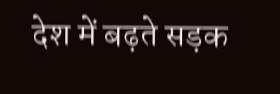देश में बढ़ते सड़क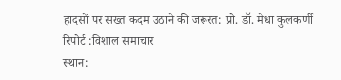हादसों पर सख्त कदम उठाने की जरूरत: प्रो. डॉ. मेधा कुलकर्णी
रिपोर्ट :विशाल समाचार
स्थान: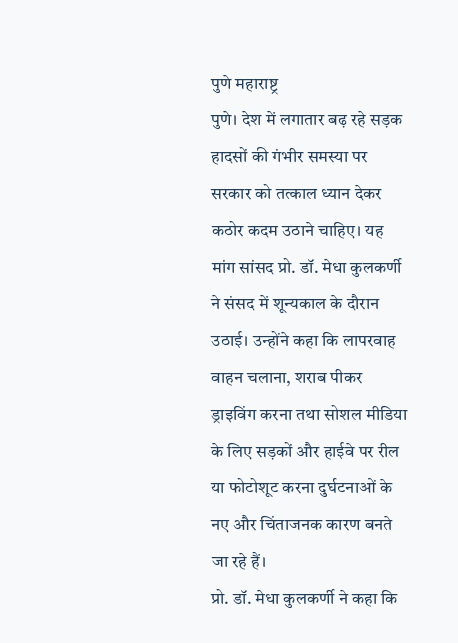पुणे महाराष्ट्र
पुणे। देश में लगातार बढ़ रहे सड़क हादसों की गंभीर समस्या पर सरकार को तत्काल ध्यान देकर कठोर कदम उठाने चाहिए। यह मांग सांसद प्रो. डॉ. मेधा कुलकर्णी ने संसद में शून्यकाल के दौरान उठाई। उन्होंने कहा कि लापरवाह वाहन चलाना, शराब पीकर ड्राइविंग करना तथा सोशल मीडिया के लिए सड़कों और हाईवे पर रील या फोटोशूट करना दुर्घटनाओं के नए और चिंताजनक कारण बनते जा रहे हैं।
प्रो. डॉ. मेधा कुलकर्णी ने कहा कि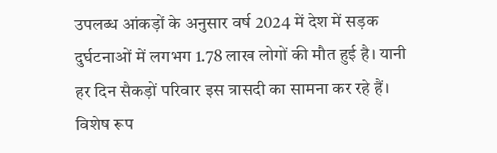उपलब्ध आंकड़ों के अनुसार वर्ष 2024 में देश में सड़क दुर्घटनाओं में लगभग 1.78 लाख लोगों की मौत हुई है। यानी हर दिन सैकड़ों परिवार इस त्रासदी का सामना कर रहे हैं। विशेष रूप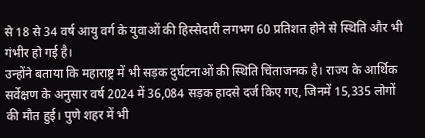से 18 से 34 वर्ष आयु वर्ग के युवाओं की हिस्सेदारी लगभग 60 प्रतिशत होने से स्थिति और भी गंभीर हो गई है।
उन्होंने बताया कि महाराष्ट्र में भी सड़क दुर्घटनाओं की स्थिति चिंताजनक है। राज्य के आर्थिक सर्वेक्षण के अनुसार वर्ष 2024 में 36,084 सड़क हादसे दर्ज किए गए, जिनमें 15,335 लोगों की मौत हुई। पुणे शहर में भी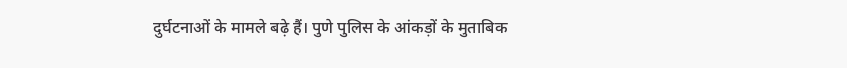दुर्घटनाओं के मामले बढ़े हैं। पुणे पुलिस के आंकड़ों के मुताबिक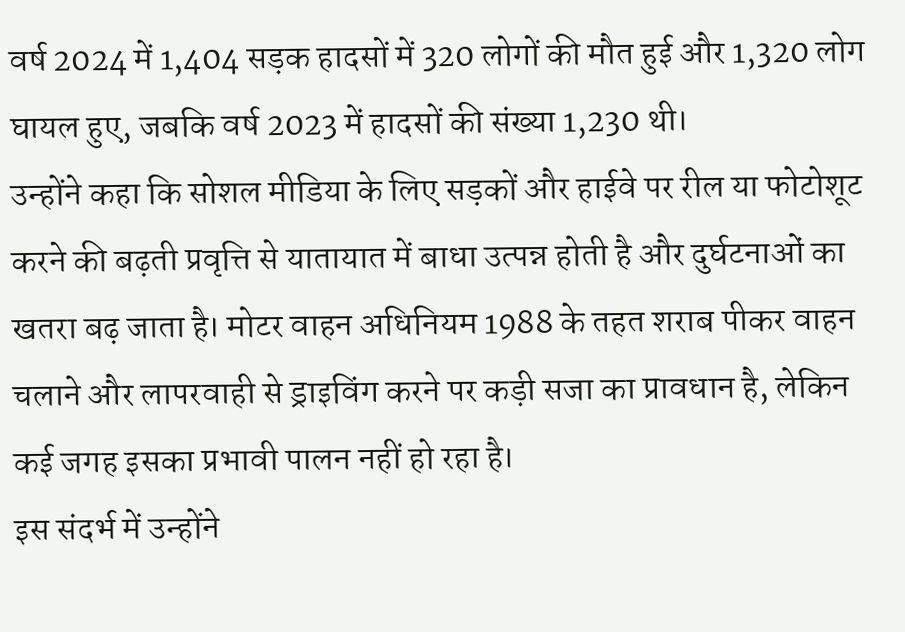वर्ष 2024 में 1,404 सड़क हादसों में 320 लोगों की मौत हुई और 1,320 लोग घायल हुए, जबकि वर्ष 2023 में हादसों की संख्या 1,230 थी।
उन्होंने कहा कि सोशल मीडिया के लिए सड़कों और हाईवे पर रील या फोटोशूट करने की बढ़ती प्रवृत्ति से यातायात में बाधा उत्पन्न होती है और दुर्घटनाओं का खतरा बढ़ जाता है। मोटर वाहन अधिनियम 1988 के तहत शराब पीकर वाहन चलाने और लापरवाही से ड्राइविंग करने पर कड़ी सजा का प्रावधान है, लेकिन कई जगह इसका प्रभावी पालन नहीं हो रहा है।
इस संदर्भ में उन्होंने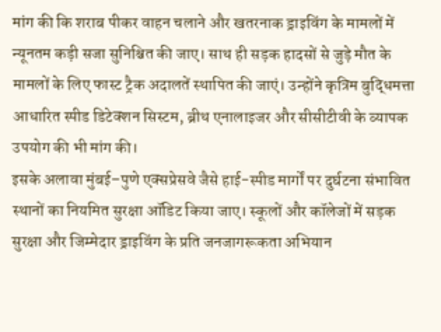मांग की कि शराब पीकर वाहन चलाने और खतरनाक ड्राइविंग के मामलों में न्यूनतम कड़ी सजा सुनिश्चित की जाए। साथ ही सड़क हादसों से जुड़े मौत के मामलों के लिए फास्ट ट्रैक अदालतें स्थापित की जाएं। उन्होंने कृत्रिम बुद्धिमत्ता आधारित स्पीड डिटेक्शन सिस्टम, ब्रीथ एनालाइजर और सीसीटीवी के व्यापक उपयोग की भी मांग की।
इसके अलावा मुंबई–पुणे एक्सप्रेसवे जैसे हाई-स्पीड मार्गों पर दुर्घटना संभावित स्थानों का नियमित सुरक्षा ऑडिट किया जाए। स्कूलों और कॉलेजों में सड़क सुरक्षा और जिम्मेदार ड्राइविंग के प्रति जनजागरूकता अभियान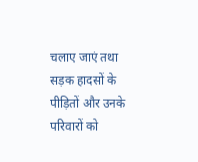चलाए जाएं तथा सड़क हादसों के पीड़ितों और उनके परिवारों को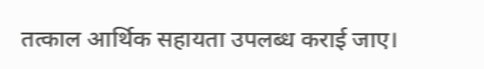तत्काल आर्थिक सहायता उपलब्ध कराई जाए।